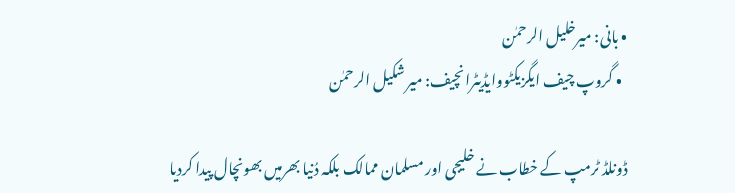• بانی: میرخلیل الرحمٰن
  • گروپ چیف ایگزیکٹووایڈیٹرانچیف: میر شکیل الرحمٰن

ڈونلڈ ٹرمپ کے خطاب نے خلیجی اور مسلمان ممالک بلکہ دُنیا بھرمیں بھونچال پیدا کردیا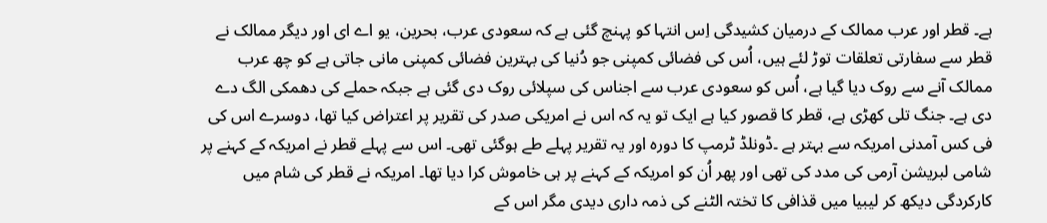ہے۔ قطر اور عرب ممالک کے درمیان کشیدگی اِس انتہا کو پہنچ گئی ہے کہ سعودی عرب، بحرین، یو اے ای اور دیگر ممالک نے قطر سے سفارتی تعلقات توڑ لئے ہیں، اُس کی فضائی کمپنی جو دُنیا کی بہترین فضائی کمپنی مانی جاتی ہے کو چھ عرب ممالک آنے سے روک دیا گیا ہے، اُس کو سعودی عرب سے اجناس کی سپلائی روک دی گئی ہے جبکہ حملے کی دھمکی الگ دے دی ہے۔ جنگ تلی کھڑی ہے، قطر کا قصور کیا ہے ایک تو یہ کہ اس نے امریکی صدر کی تقریر پر اعتراض کیا تھا، دوسرے اس کی فی کس آمدنی امریکہ سے بہتر ہے ۔ڈونلڈ ٹرمپ کا دورہ اور یہ تقریر پہلے طے ہوگئی تھی۔ اس سے پہلے قطر نے امریکہ کے کہنے پر شامی لبریشن آرمی کی مدد کی تھی اور پھر اُن کو امریکہ کے کہنے پر ہی خاموش کرا دیا تھا۔ امریکہ نے قطر کی شام میں کارکردگی دیکھ کر لیبیا میں قذافی کا تختہ الٹنے کی ذمہ داری دیدی مگر اس کے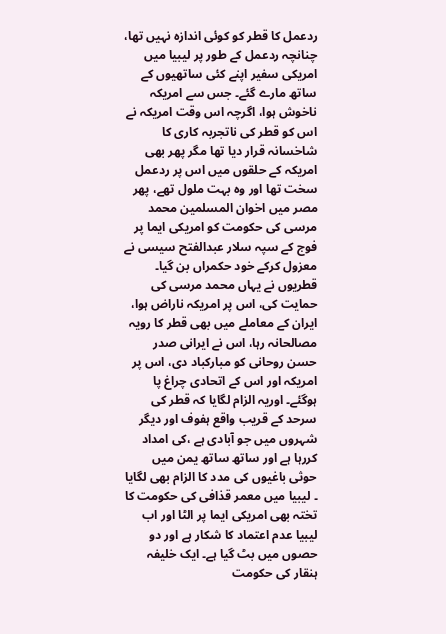ردعمل کا قطر کو کوئی اندازہ نہیں تھا، چنانچہ ردعمل کے طور پر لیبیا میں امریکی سفیر اپنے کئی ساتھیوں کے ساتھ مارے گئے۔ جس سے امریکہ ناخوش ہوا، اگرچہ اس وقت امریکہ نے اس کو قطر کی ناتجربہ کاری کا شاخسانہ قرار دیا تھا مگر پھر بھی امریکہ کے حلقوں میں اس پر ردعمل سخت تھا اور وہ بہت ملول تھے، پھر مصر میں اخوان المسلمین محمد مرسی کی حکومت کو امریکی ایما پر فوج کے سپہ سلار عبدالفتح سیسی نے معزول کرکے خود حکمراں بن گیا۔ قطریوں نے یہاں محمد مرسی کی حمایت کی، اس پر امریکہ ناراض ہوا، ایران کے معاملے میں بھی قطر کا رویہ مصالحانہ رہا، اس نے ایرانی صدر حسن روحانی کو مبارکباد دی، اس پر امریکہ اور اس کے اتحادی چراغ پا ہوگئے۔ اوریہ الزام لگایا کہ قطر کی سرحد کے قریب واقع ہفوف اور دیگر شہروں میں جو آبادی ہے ،کی امداد کررہا ہے اور ساتھ ساتھ یمن میں حوثی باغیوں کی مدد کا الزام بھی لگایا ۔ لیبیا میں معمر قذافی کی حکومت کا تختہ بھی امریکی ایما پر الٹا اور اب لیبیا عدم اعتماد کا شکار ہے اور دو حصوں میں بٹ گیا ہے۔ ایک خلیفہ ہنقار کی حکومت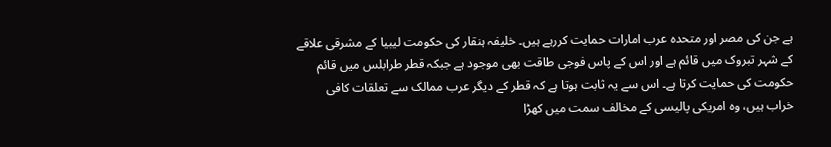ہے جن کی مصر اور متحدہ عرب امارات حمایت کررہے ہیں۔ خلیفہ ہنقار کی حکومت لیبیا کے مشرقی علاقے کے شہر تبروک میں قائم ہے اور اس کے پاس فوجی طاقت بھی موجود ہے جبکہ قطر طرابلس میں قائم حکومت کی حمایت کرتا ہے۔ اس سے یہ ثابت ہوتا ہے کہ قطر کے دیگر عرب ممالک سے تعلقات کافی خراب ہیں، وہ امریکی پالیسی کے مخالف سمت میں کھڑا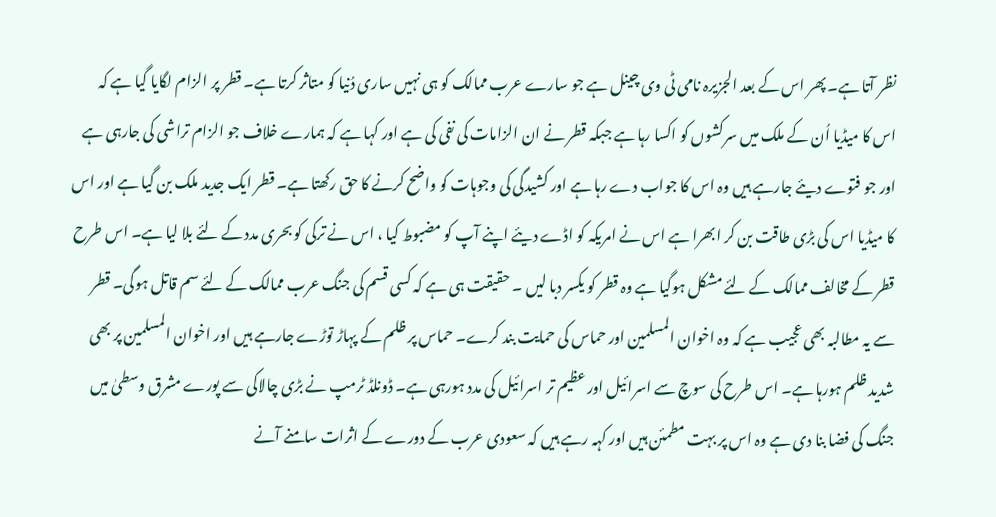نظر آتا ہے۔ پھر اس کے بعد الجزیرہ نامی ٹی وی چینل ہے جو سارے عرب ممالک کو ہی نہیں ساری دُنیا کو متاثر کرتا ہے۔ قطر پر الزام لگایا گیا ہے کہ اس کا میڈیا اُن کے ملک میں سرکشوں کو اکسا رہا ہے جبکہ قطر نے ان الزامات کی نفی کی ہے اور کہا ہے کہ ہمارے خلاف جو الزام تراشی کی جارہی ہے اور جو فتوے دیئے جارہے ہیں وہ اس کا جواب دے رہا ہے اور کشیدگی کی وجوہات کو واضح کرنے کا حق رکھتا ہے۔ قطر ایک جدید ملک بن گیا ہے اور اس کا میڈیا اس کی بڑی طاقت بن کر ابھرا ہے اس نے امریکہ کو اڈے دیئے اپنے آپ کو مضبوط کیا ، اس نے ترکی کو بحری مدد کے لئے بلا لیا ہے۔ اس طرح قطر کے مخالف ممالک کے لئے مشکل ہوگیا ہے وہ قطر کو یکسر دبا لیں ۔ حقیقت ہی ہے کہ کسی قسم کی جنگ عرب ممالک کے لئے سم قاتل ہوگی۔ قطر سے یہ مطالبہ بھی عجیب ہے کہ وہ اخوان المسلمین اور حماس کی حمایت بند کرے۔ حماس پر ظلم کے پہاڑ توڑے جارہے ہیں اور اخوان المسلمین پر بھی شدید ظلم ہورہا ہے۔ اس طرح کی سوچ سے اسرائیل اور عظیم تر اسرائیل کی مدد ہورہی ہے۔ ڈونلڈ ٹرمپ نے بڑی چالاکی سے پورے مشرق وسطیٰ میں جنگ کی فضا بنا دی ہے وہ اس پر بہت مطمئن ہیں اور کہہ رہے ہیں کہ سعودی عرب کے دورے کے اثرات سامنے آنے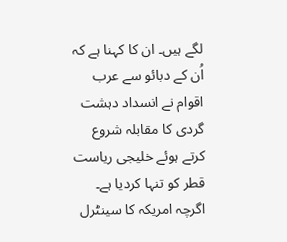لگے ہیں۔ ان کا کہنا ہے کہ اُن کے دبائو سے عرب اقوام نے انسداد دہشت گردی کا مقابلہ شروع کرتے ہوئے خلیجی ریاست قطر کو تنہا کردیا ہے۔ اگرچہ امریکہ کا سینٹرل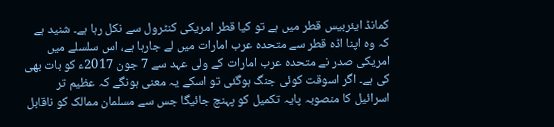کمانڈ ایئربیس قطر میں ہے تو کیا قطر امریکی کنٹرول سے نکل رہا ہے۔ شنید ہے کہ وہ اپنا اڈہ قطر سے متحدہ عرب امارات میں لے جارہا ہے، اس سلسلے میں امریکی صدر نے متحدہ عرب امارات کے ولی عہد سے 7 جون 2017ء کو بات بھی کی ہے۔ اگر اسوقت کوئی جنگ ہوگئی تو اسکے یہ معنی ہونگے کہ عظیم تر اسرائیل کا منصوبہ پایہ تکمیل کو پہنچ جائیگا جس سے مسلمان ممالک کو ناقابل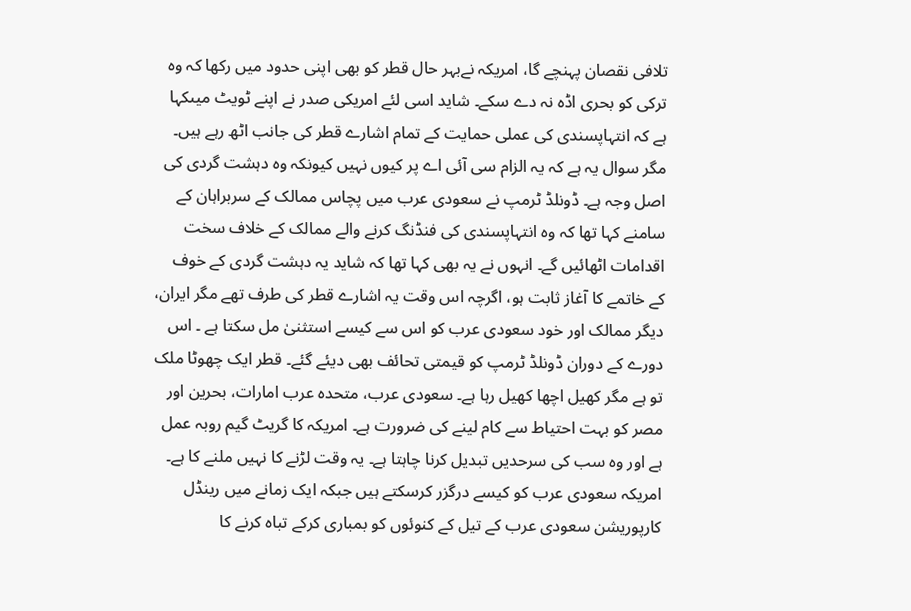تلافی نقصان پہنچے گا، امریکہ نےبہر حال قطر کو بھی اپنی حدود میں رکھا کہ وہ ترکی کو بحری اڈہ نہ دے سکے۔ شاید اسی لئے امریکی صدر نے اپنے ٹویٹ میںکہا ہے کہ انتہاپسندی کی عملی حمایت کے تمام اشارے قطر کی جانب اٹھ رہے ہیں۔ مگر سوال یہ ہے کہ یہ الزام سی آئی اے پر کیوں نہیں کیونکہ وہ دہشت گردی کی اصل وجہ ہے۔ ڈونلڈ ٹرمپ نے سعودی عرب میں پچاس ممالک کے سربراہان کے سامنے کہا تھا کہ وہ انتہاپسندی کی فنڈنگ کرنے والے ممالک کے خلاف سخت اقدامات اٹھائیں گے۔ انہوں نے یہ بھی کہا تھا کہ شاید یہ دہشت گردی کے خوف کے خاتمے کا آغاز ثابت ہو، اگرچہ اس وقت یہ اشارے قطر کی طرف تھے مگر ایران، دیگر ممالک اور خود سعودی عرب کو اس سے کیسے استثنیٰ مل سکتا ہے ۔ اس دورے کے دوران ڈونلڈ ٹرمپ کو قیمتی تحائف بھی دیئے گئے۔ قطر ایک چھوٹا ملک تو ہے مگر کھیل اچھا کھیل رہا ہے۔ سعودی عرب، متحدہ عرب امارات، بحرین اور مصر کو بہت احتیاط سے کام لینے کی ضرورت ہے۔ امریکہ کا گریٹ گیم روبہ عمل ہے اور وہ سب کی سرحدیں تبدیل کرنا چاہتا ہے۔ یہ وقت لڑنے کا نہیں ملنے کا ہے۔ امریکہ سعودی عرب کو کیسے درگزر کرسکتے ہیں جبکہ ایک زمانے میں رینڈل کارپوریشن سعودی عرب کے تیل کے کنوئوں کو بمباری کرکے تباہ کرنے کا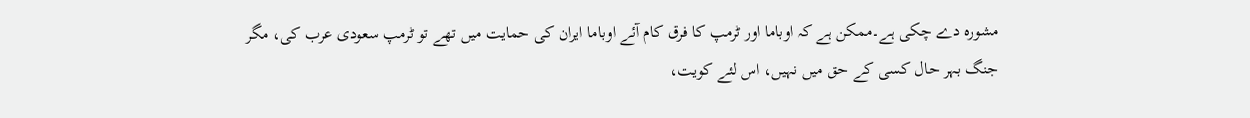مشورہ دے چکی ہے۔ممکن ہے کہ اوباما اور ٹرمپ کا فرق کام آئے اوباما ایران کی حمایت میں تھے تو ٹرمپ سعودی عرب کی، مگر جنگ بہر حال کسی کے حق میں نہیں، اس لئے کویت،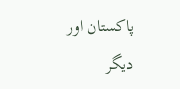پاکستان اور دیگر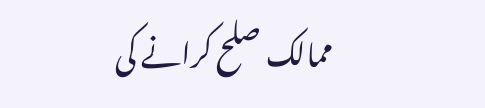ممالک صلح کرانے کی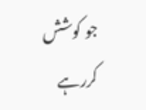جو کوشش کررہے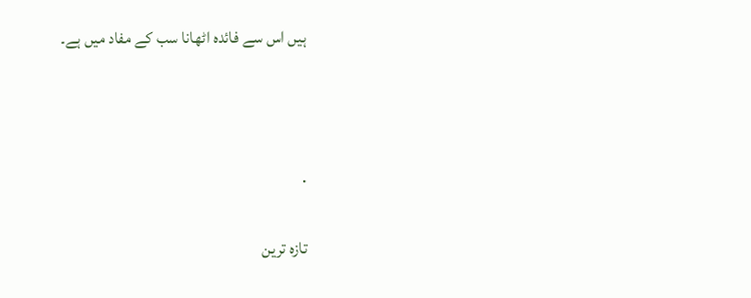ہیں اس سے فائدہ اٹھانا سب کے مفاد میں ہے۔



.

تازہ ترین